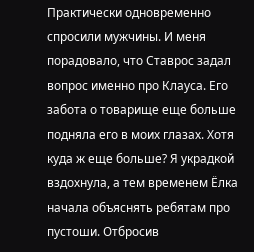Практически одновременно спросили мужчины. И меня порадовало, что Ставрос задал вопрос именно про Клауса. Его забота о товарище еще больше подняла его в моих глазах. Хотя куда ж еще больше? Я украдкой вздохнула, а тем временем Ёлка начала объяснять ребятам про пустоши. Отбросив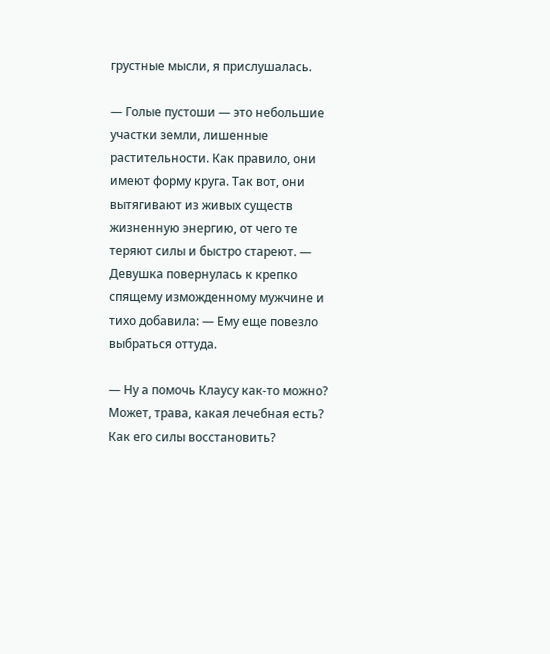грустные мысли, я прислушалась.

— Голые пустоши — это небольшие участки земли, лишенные растительности. Как правило, они имеют форму круга. Так вот, они вытягивают из живых существ жизненную энергию, от чего те теряют силы и быстро стареют. — Девушка повернулась к крепко спящему изможденному мужчине и тихо добавила: — Ему еще повезло выбраться оттуда.

— Ну а помочь Клаусу как-то можно? Может, трава, какая лечебная есть? Как его силы восстановить?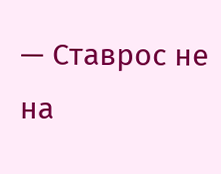— Ставрос не на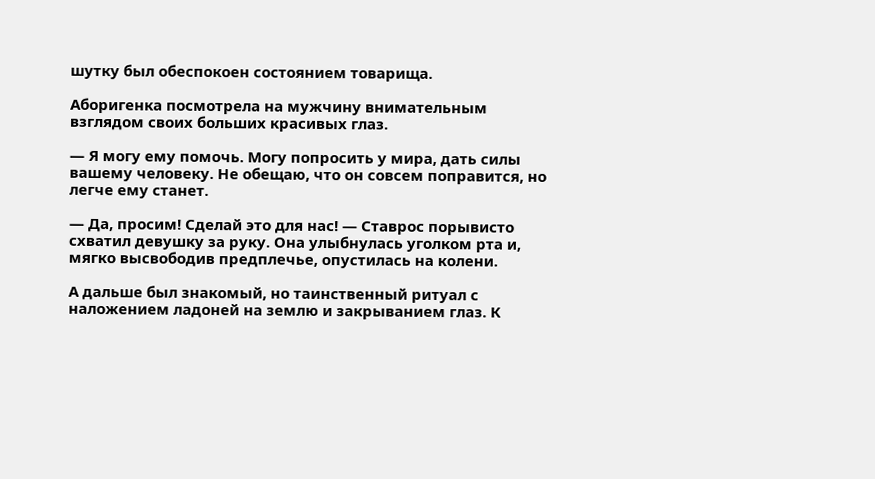шутку был обеспокоен состоянием товарища.

Аборигенка посмотрела на мужчину внимательным взглядом своих больших красивых глаз.

— Я могу ему помочь. Могу попросить у мира, дать силы вашему человеку. Не обещаю, что он совсем поправится, но легче ему станет.

— Да, просим! Сделай это для нас! — Ставрос порывисто схватил девушку за руку. Она улыбнулась уголком рта и, мягко высвободив предплечье, опустилась на колени.

А дальше был знакомый, но таинственный ритуал с наложением ладоней на землю и закрыванием глаз. К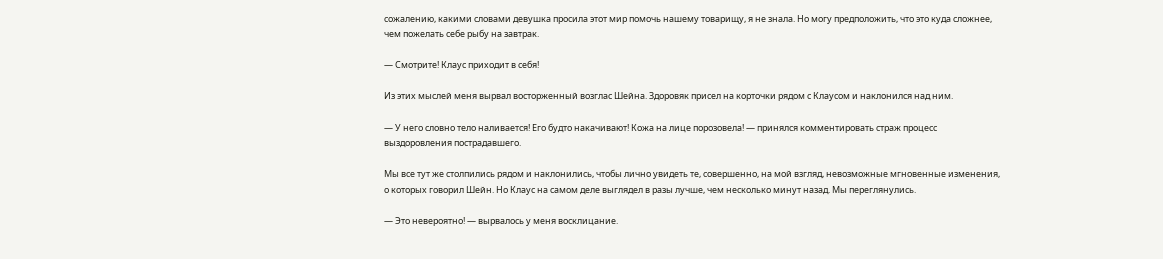сожалению, какими словами девушка просила этот мир помочь нашему товарищу, я не знала. Но могу предположить, что это куда сложнее, чем пожелать себе рыбу на завтрак.

— Смотрите! Клаус приходит в себя!

Из этих мыслей меня вырвал восторженный возглас Шейна. Здоровяк присел на корточки рядом с Клаусом и наклонился над ним.

— У него словно тело наливается! Его будто накачивают! Кожа на лице порозовела! — принялся комментировать страж процесс выздоровления пострадавшего.

Мы все тут же столпились рядом и наклонились, чтобы лично увидеть те, совершенно, на мой взгляд, невозможные мгновенные изменения, о которых говорил Шейн. Но Клаус на самом деле выглядел в разы лучше, чем несколько минут назад. Мы переглянулись.

— Это невероятно! — вырвалось у меня восклицание.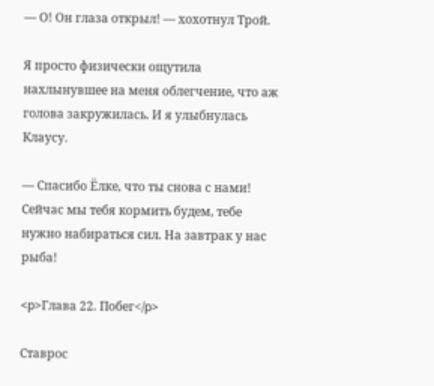— О! Он глаза открыл! — хохотнул Трой.

Я просто физически ощутила нахлынувшее на меня облегчение, что аж голова закружилась. И я улыбнулась Клаусу.

— Спасибо Ёлке, что ты снова с нами! Сейчас мы тебя кормить будем, тебе нужно набираться сил. На завтрак у нас рыба!

<p>Глава 22. Побег</p>

Ставрос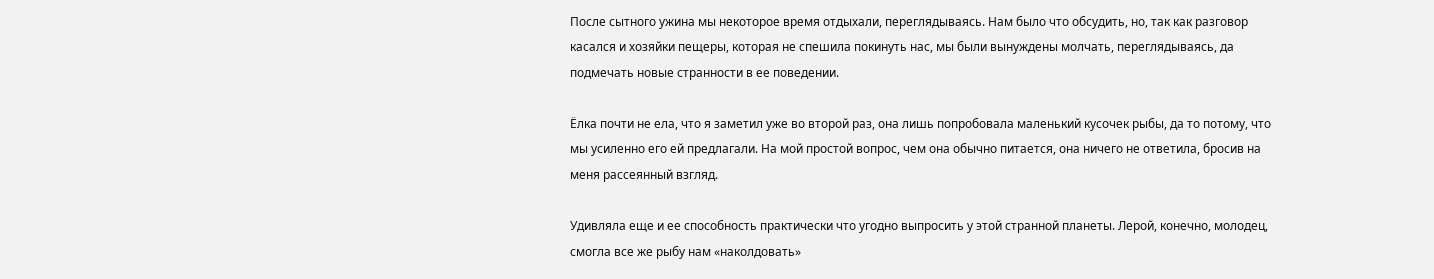После сытного ужина мы некоторое время отдыхали, переглядываясь. Нам было что обсудить, но, так как разговор касался и хозяйки пещеры, которая не спешила покинуть нас, мы были вынуждены молчать, переглядываясь, да подмечать новые странности в ее поведении.

Ёлка почти не ела, что я заметил уже во второй раз, она лишь попробовала маленький кусочек рыбы, да то потому, что мы усиленно его ей предлагали. На мой простой вопрос, чем она обычно питается, она ничего не ответила, бросив на меня рассеянный взгляд.

Удивляла еще и ее способность практически что угодно выпросить у этой странной планеты. Лерой, конечно, молодец, смогла все же рыбу нам «наколдовать»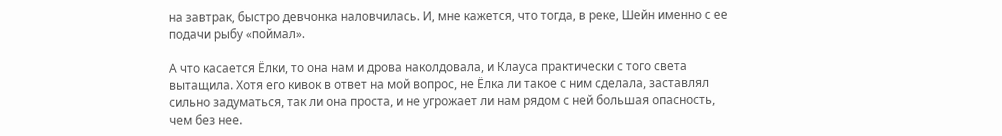на завтрак, быстро девчонка наловчилась. И, мне кажется, что тогда, в реке, Шейн именно с ее подачи рыбу «поймал».

А что касается Ёлки, то она нам и дрова наколдовала, и Клауса практически с того света вытащила. Хотя его кивок в ответ на мой вопрос, не Ёлка ли такое с ним сделала, заставлял сильно задуматься, так ли она проста, и не угрожает ли нам рядом с ней большая опасность, чем без нее.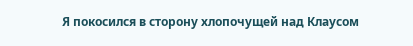Я покосился в сторону хлопочущей над Клаусом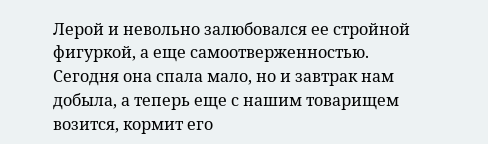Лерой и невольно залюбовался ее стройной фигуркой, а еще самоотверженностью. Сегодня она спала мало, но и завтрак нам добыла, а теперь еще с нашим товарищем возится, кормит его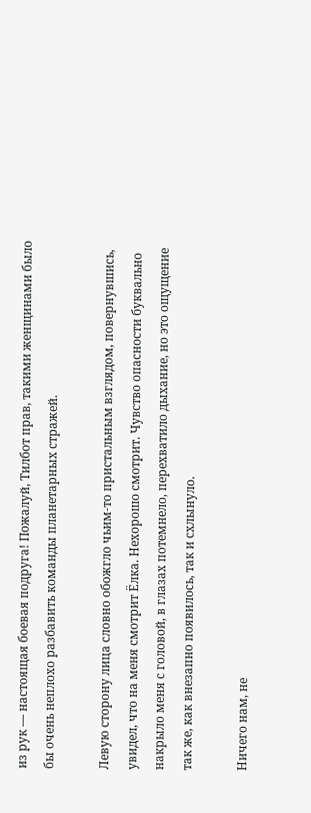из рук — настоящая боевая подруга! Пожалуй, Тилбот прав, такими женщинами было бы очень неплохо разбавить команды планетарных стражей.

Левую сторону лица словно обожгло чьим-то пристальным взглядом, повернувшись, увидел, что на меня смотрит Ёлка. Нехорошо смотрит. Чувство опасности буквально накрыло меня с головой, в глазах потемнело, перехватило дыхание, но это ощущение так же, как внезапно появилось, так и схлынуло.

Ничего нам, не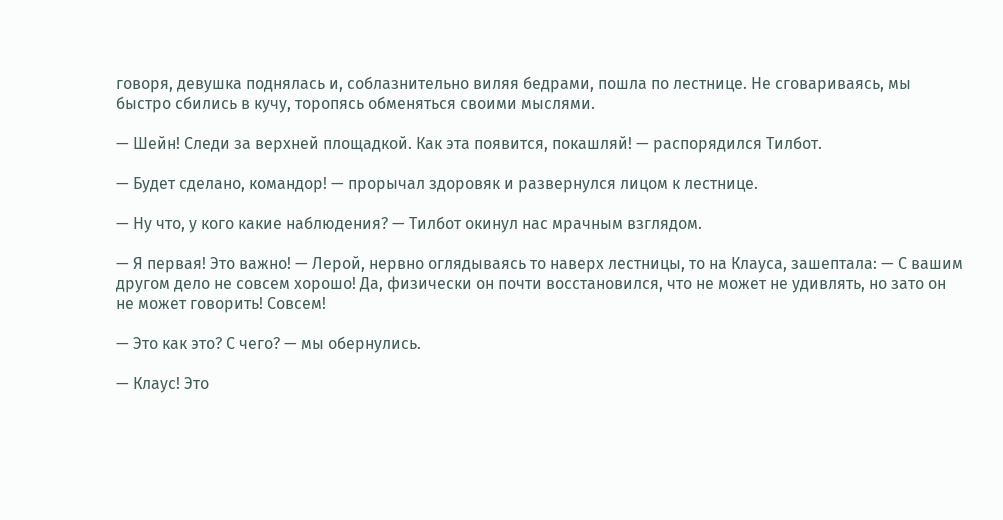говоря, девушка поднялась и, соблазнительно виляя бедрами, пошла по лестнице. Не сговариваясь, мы быстро сбились в кучу, торопясь обменяться своими мыслями.

— Шейн! Следи за верхней площадкой. Как эта появится, покашляй! — распорядился Тилбот.

— Будет сделано, командор! — прорычал здоровяк и развернулся лицом к лестнице.

— Ну что, у кого какие наблюдения? — Тилбот окинул нас мрачным взглядом.

— Я первая! Это важно! — Лерой, нервно оглядываясь то наверх лестницы, то на Клауса, зашептала: — С вашим другом дело не совсем хорошо! Да, физически он почти восстановился, что не может не удивлять, но зато он не может говорить! Совсем!

— Это как это? С чего? — мы обернулись.

— Клаус! Это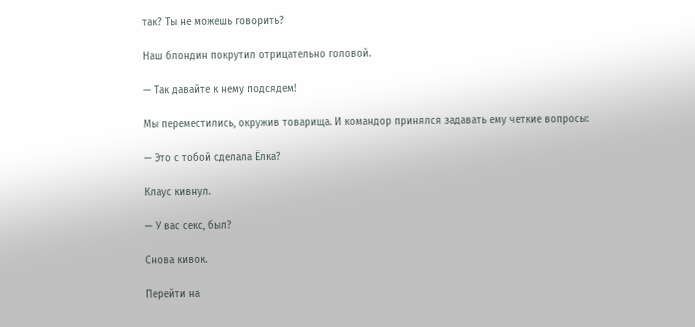так? Ты не можешь говорить?

Наш блондин покрутил отрицательно головой.

— Так давайте к нему подсядем!

Мы переместились, окружив товарища. И командор принялся задавать ему четкие вопросы:

— Это с тобой сделала Ёлка?

Клаус кивнул.

— У вас секс, был?

Снова кивок.

Перейти на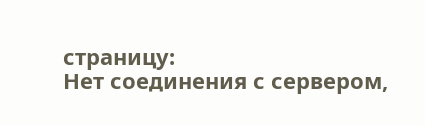страницу:
Нет соединения с сервером,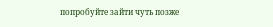попробуйте зайти чуть позже